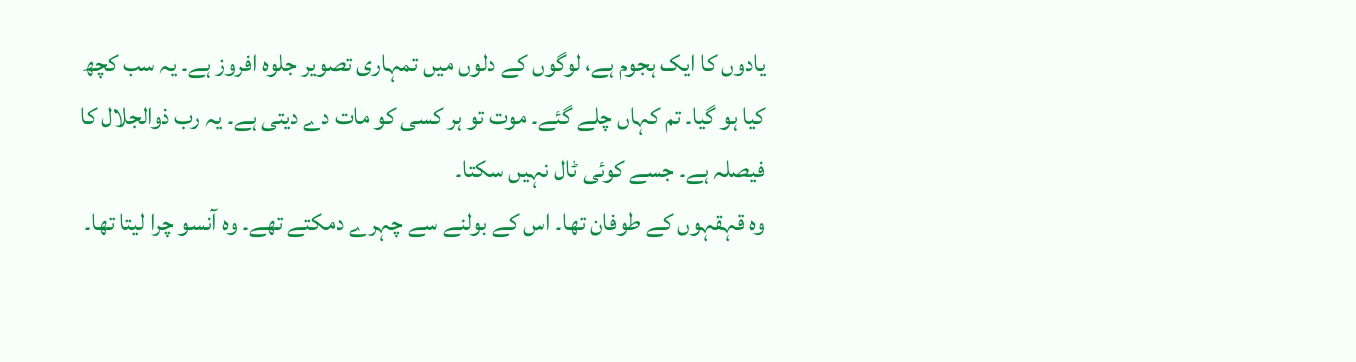یادوں کا ایک ہجوم ہے، لوگوں کے دلوں میں تمہاری تصویر جلوہ افروز ہے۔ یہ سب کچھ کیا ہو گیا۔ تم کہاں چلے گئے۔ موت تو ہر کسی کو مات دے دیتی ہے۔ یہ رب ذوالجلال کا فیصلہ ہے۔ جسے کوئی ٹال نہیں سکتا۔
وہ قہقہوں کے طوفان تھا۔ اس کے بولنے سے چہرے دمکتے تھے۔ وہ آنسو چرا لیتا تھا۔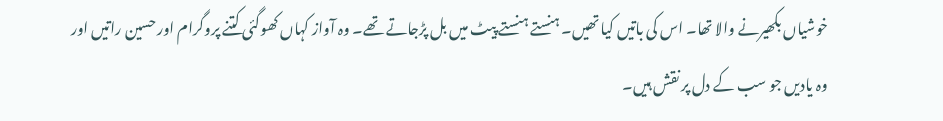خوشیاں بکھیرنے والا تھا۔ اس کی باتیں کیا تھیں۔ ہنستے ہنستے پیٹ میں بل پڑجاتے تھے۔ وہ آواز کہاں کھوگئی کتنے پروگرام اور حسین راتیں اور وہ یادیں جو سب کے دل پر نقش ہیں۔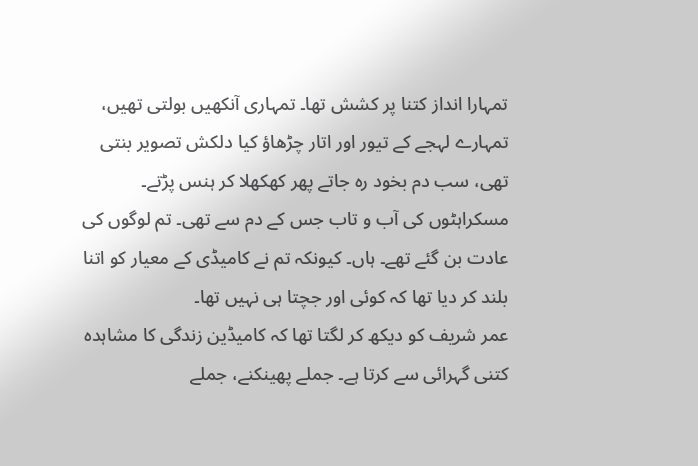تمہارا انداز کتنا پر کشش تھا۔ تمہاری آنکھیں بولتی تھیں، تمہارے لہجے کے تیور اور اتار چڑھاؤ کیا دلکش تصویر بنتی تھی، سب دم بخود رہ جاتے پھر کھکھلا کر ہنس پڑتے۔ مسکراہٹوں کی آب و تاب جس کے دم سے تھی۔ تم لوگوں کی عادت بن گئے تھے۔ ہاں۔ کیونکہ تم نے کامیڈی کے معیار کو اتنا بلند کر دیا تھا کہ کوئی اور جچتا ہی نہیں تھا۔
عمر شریف کو دیکھ کر لگتا تھا کہ کامیڈین زندگی کا مشاہدہ کتنی گہرائی سے کرتا ہے۔ جملے پھینکنے، جملے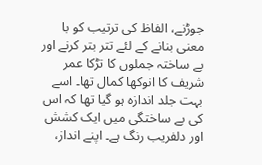جوڑنے، الفاظ کی ترتیب کو با معنی بنانے کے لئے تتر بتر کرنے اور بے ساختہ جملوں کا تڑکا عمر شریف کا انوکھا کمال تھا۔ اسے بہت جلد اندازہ ہو گیا تھا کہ اس کی بے ساختگی میں ایک کشش اور دلفریب رنگ ہے۔ اپنے انداز،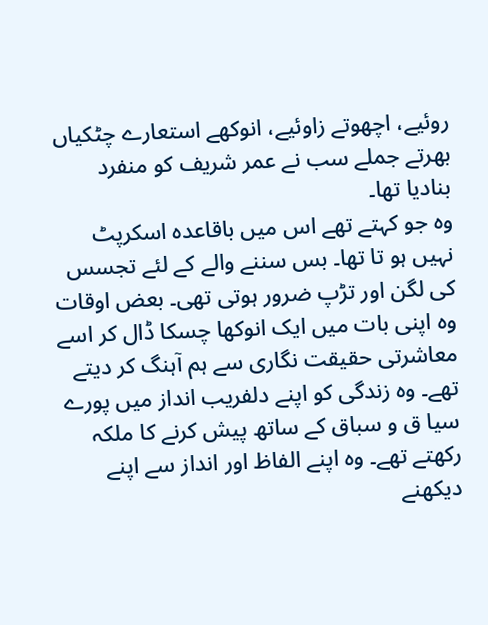روئیے، اچھوتے زاوئیے، انوکھے استعارے چٹکیاں بھرتے جملے سب نے عمر شریف کو منفرد بنادیا تھا۔
وہ جو کہتے تھے اس میں باقاعدہ اسکرپٹ نہیں ہو تا تھا۔ بس سننے والے کے لئے تجسس کی لگن اور تڑپ ضرور ہوتی تھی۔ بعض اوقات وہ اپنی بات میں ایک انوکھا چسکا ڈال کر اسے معاشرتی حقیقت نگاری سے ہم آہنگ کر دیتے تھے۔ وہ زندگی کو اپنے دلفریب انداز میں پورے سیا ق و سباق کے ساتھ پیش کرنے کا ملکہ رکھتے تھے۔ وہ اپنے الفاظ اور انداز سے اپنے دیکھنے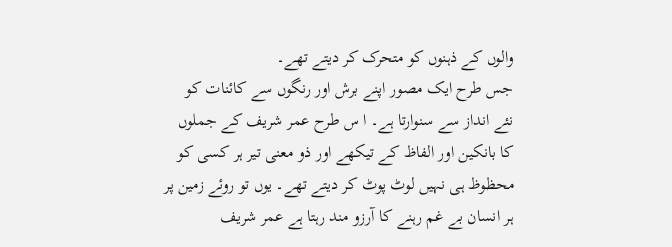والوں کے ذہنوں کو متحرک کر دیتے تھے۔
جس طرح ایک مصور اپنے برش اور رنگوں سے کائنات کو نئے انداز سے سنوارتا ہے۔ ا س طرح عمر شریف کے جملوں کا بانکین اور الفاظ کے تیکھے اور ذو معنی تیر ہر کسی کو محظوظ ہی نہیں لوٹ پوٹ کر دیتے تھے۔ یوں تو روئے زمین پر ہر انسان بے غم رہنے کا آرزو مند رہتا ہے عمر شریف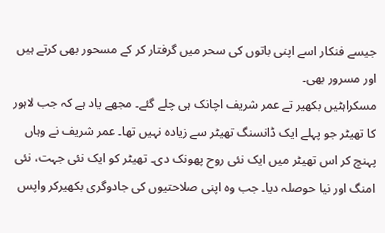جیسے فنکار اسے اپنی باتوں کی سحر میں گرفتار کر کے مسحور بھی کرتے ہیں اور مسرور بھی۔
مسکراہٹیں بکھیر تے عمر شریف اچانک ہی چلے گئے۔ مجھے یاد ہے کہ جب لاہور کا تھیٹر جو پہلے ایک ڈانسنگ تھیٹر سے زیادہ نہیں تھا۔ عمر شریف نے وہاں پہنچ کر اس تھیٹر میں ایک نئی روح پھونک دی۔ تھیٹر کو ایک نئی جہت، نئی امنگ اور نیا حوصلہ دیا۔ جب وہ اپنی صلاحتیوں کی جادوگری بکھیرکر واپس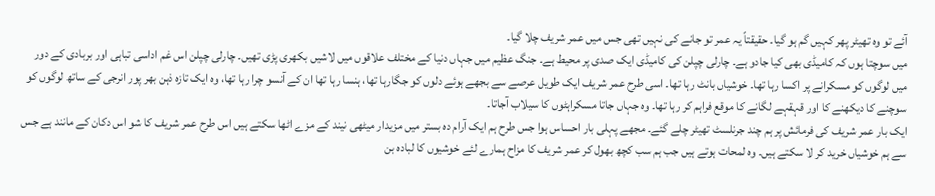آئے تو وہ تھیٹر پھر کہیں گم ہو گیا۔ حقیقتاً یہ عمر تو جانے کی نہیں تھی جس میں عمر شریف چلا گیا۔
میں سوچتا ہوں کہ کامیڈی بھی کیا جادو ہے۔ چارلی چپلن کی کامیڈی ایک صدی پر محیط ہے۔ جنگ عظیم میں جہاں دنیا کے مختلف علاقوں میں لاشیں بکھری پڑی تھیں۔ چارلی چپلن اس غم اداسی تباہی اور بربادی کے دور میں لوگوں کو مسکرانے پر اکسا رہا تھا۔ خوشیاں بانٹ رہا تھا۔ اسی طرح عمر شریف ایک طویل عرصے سے بجھے ہوئے دلوں کو جگارہا تھا، ہنسا رہا تھا ان کے آنسو چرا رہا تھا، وہ ایک تازہ ذہن بھر پور انرجی کے ساتھ لوگوں کو سوچنے کا دیکھنے کا اور قہقہے لگانے کا موقع فراہم کر رہا تھا۔ وہ جہاں جاتا مسکراہٹوں کا سیلاب آجاتا۔
ایک بار عمر شریف کی فرمائش پر ہم چند جرنلسٹ تھیٹر چلے گئے۔ مجھے پہلی بار احساس ہوا جس طرح ہم ایک آرام دہ بستر میں مزیدار میٹھی نیند کے مزے اٹھا سکتے ہیں اس طرح عمر شریف کا شو اس دکان کے مانند ہے جس سے ہم خوشیاں خرید کر لا سکتے ہیں۔ وہ لمحات ہوتے ہیں جب ہم سب کچھ بھول کر عمر شریف کا مزاح ہمارے لئے خوشیوں کا لبادہ بن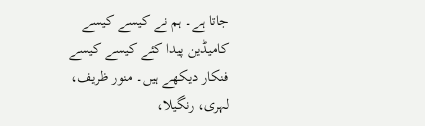جاتا ہے۔ ہم نے کیسے کیسے کامیڈین پیدا کئے کیسے کیسے فنکار دیکھے ہیں۔ منور ظریف، لہری، رنگیلا،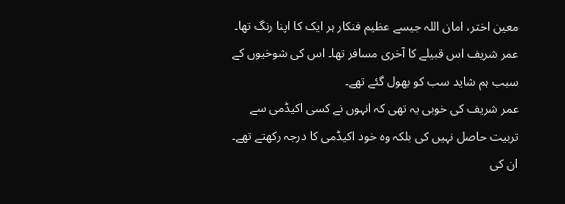معین اختر، امان اللہ جیسے عظیم فنکار ہر ایک کا اپنا رنگ تھا۔ عمر شریف اس قبیلے کا آخری مسافر تھا۔ اس کی شوخیوں کے سبب ہم شاید سب کو بھول گئے تھے۔
عمر شریف کی خوبی یہ تھی کہ انہوں نے کسی اکیڈمی سے تربیت حاصل نہیں کی بلکہ وہ خود اکیڈمی کا درجہ رکھتے تھے۔ ان کی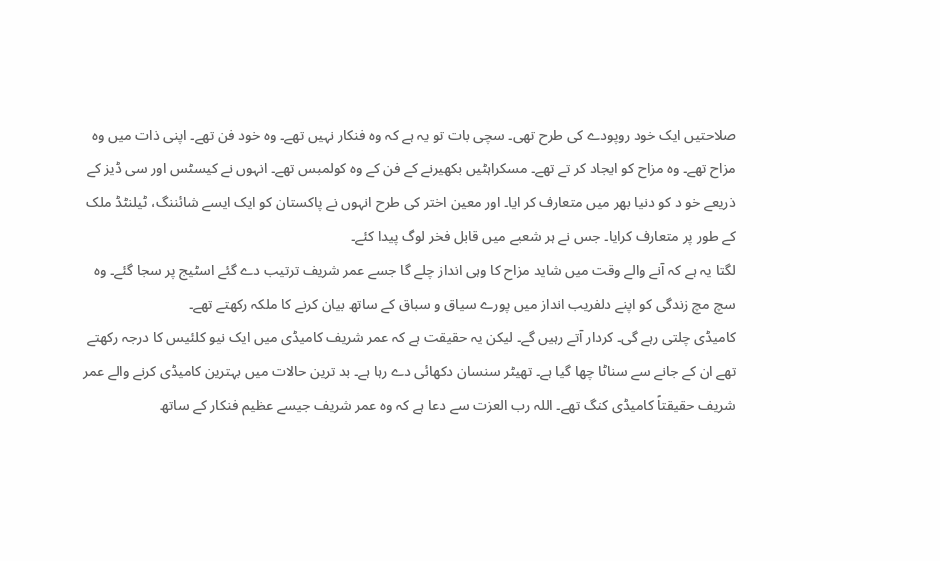صلاحتیں ایک خود روپودے کی طرح تھی۔ سچی بات تو یہ ہے کہ وہ فنکار نہیں تھے۔ وہ خود فن تھے۔ اپنی ذات میں وہ مزاح تھے۔ وہ مزاح کو ایجاد کر تے تھے۔ مسکراہٹیں بکھیرنے کے فن کے وہ کولمبس تھے۔ انہوں نے کیسٹس اور سی ڈیز کے ذریعے خو د کو دنیا بھر میں متعارف کر ایا۔ اور معین اختر کی طرح انہوں نے پاکستان کو ایک ایسے شائننگ، ٹیلنٹڈ ملک کے طور پر متعارف کرایا۔ جس نے ہر شعبے میں قابل فخر لوگ پیدا کئے۔
لگتا یہ ہے کہ آنے والے وقت میں شاید مزاح کا وہی انداز چلے گا جسے عمر شریف ترتیب دے گئے اسٹیج پر سجا گئے۔ وہ سچ مچ زندگی کو اپنے دلفریب انداز میں پورے سیاق و سباق کے ساتھ بیان کرنے کا ملکہ رکھتے تھے۔
کامیڈی چلتی رہے گی۔ کردار آتے رہیں گے۔ لیکن یہ حقیقت ہے کہ عمر شریف کامیڈی میں ایک نیو کلئیس کا درجہ رکھتے تھے ان کے جانے سے سناٹا چھا گیا ہے۔ تھیٹر سنسان دکھائی دے رہا ہے۔ بد ترین حالات میں بہترین کامیڈی کرنے والے عمر شریف حقیقتاً کامیڈی کنگ تھے۔ اللہ رب العزت سے دعا ہے کہ وہ عمر شریف جیسے عظیم فنکار کے ساتھ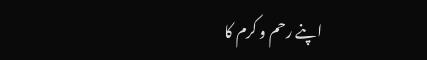اپنے رحم و کرم کا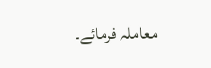معاملہ فرمائے۔